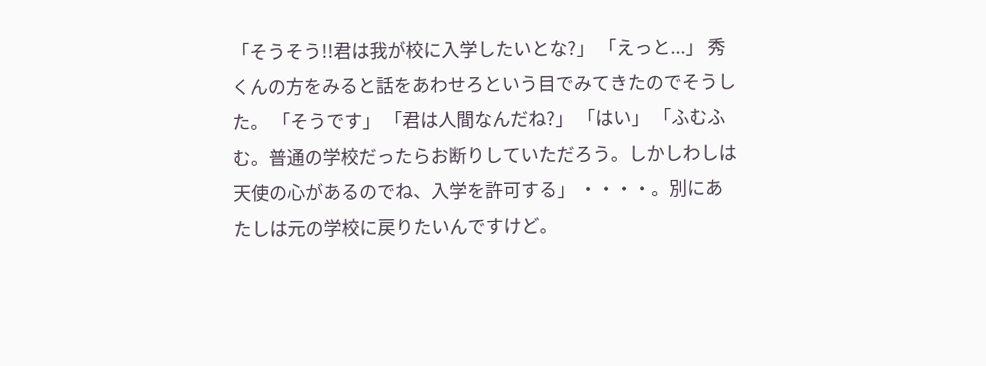「そうそう!!君は我が校に入学したいとな?」 「えっと...」 秀くんの方をみると話をあわせろという目でみてきたのでそうした。 「そうです」 「君は人間なんだね?」 「はい」 「ふむふむ。普通の学校だったらお断りしていただろう。しかしわしは天使の心があるのでね、入学を許可する」 ・・・・。別にあたしは元の学校に戻りたいんですけど。